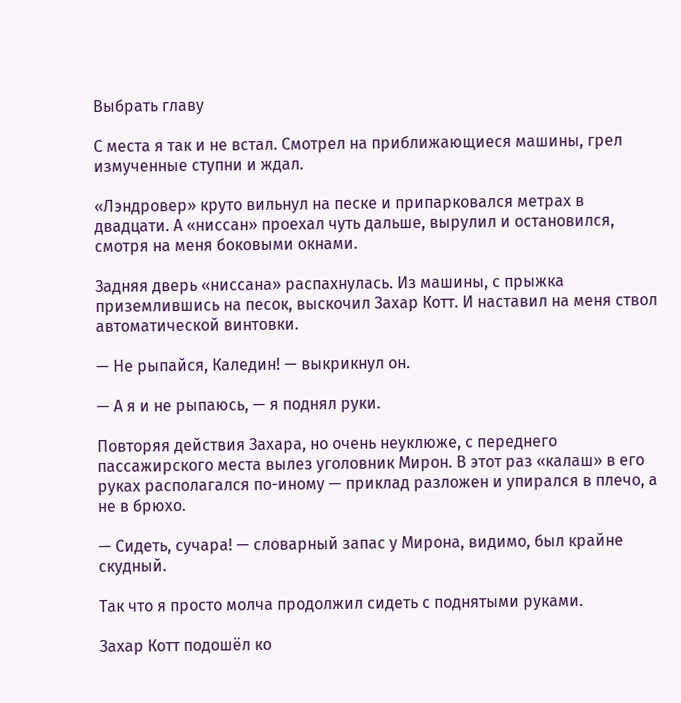Выбрать главу

С места я так и не встал. Смотрел на приближающиеся машины, грел измученные ступни и ждал.

«Лэндровер» круто вильнул на песке и припарковался метрах в двадцати. А «ниссан» проехал чуть дальше, вырулил и остановился, смотря на меня боковыми окнами.

Задняя дверь «ниссана» распахнулась. Из машины, с прыжка приземлившись на песок, выскочил Захар Котт. И наставил на меня ствол автоматической винтовки.

— Не рыпайся, Каледин! — выкрикнул он.

— А я и не рыпаюсь, — я поднял руки.

Повторяя действия Захара, но очень неуклюже, с переднего пассажирского места вылез уголовник Мирон. В этот раз «калаш» в его руках располагался по-иному — приклад разложен и упирался в плечо, а не в брюхо.

— Сидеть, сучара! — словарный запас у Мирона, видимо, был крайне скудный.

Так что я просто молча продолжил сидеть с поднятыми руками.

Захар Котт подошёл ко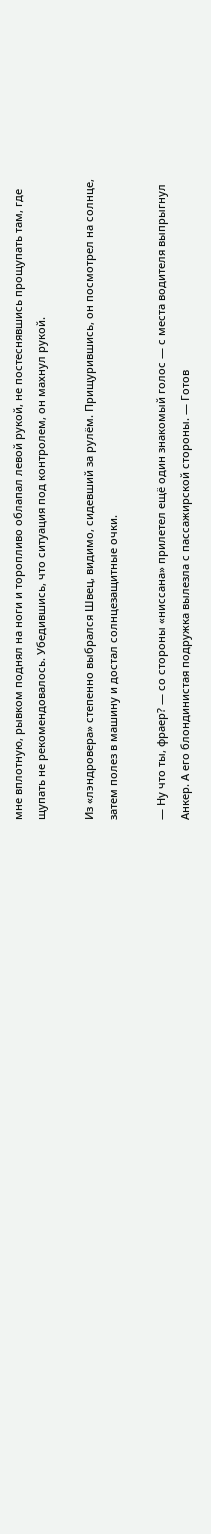мне вплотную, рывком поднял на ноги и торопливо облапал левой рукой, не постеснявшись прощупать там, где щупать не рекомендовалось. Убедившись, что ситуация под контролем, он махнул рукой.

Из «лэндровера» степенно выбрался Швец, видимо, сидевший за рулём. Прищурившись, он посмотрел на солнце, затем полез в машину и достал солнцезащитные очки.

— Ну что ты, фраер? — со стороны «ниссана» прилетел ещё один знакомый голос — с места водителя выпрыгнул Анкер. А его блондинистая подружка вылезла с пассажирской стороны. — Готов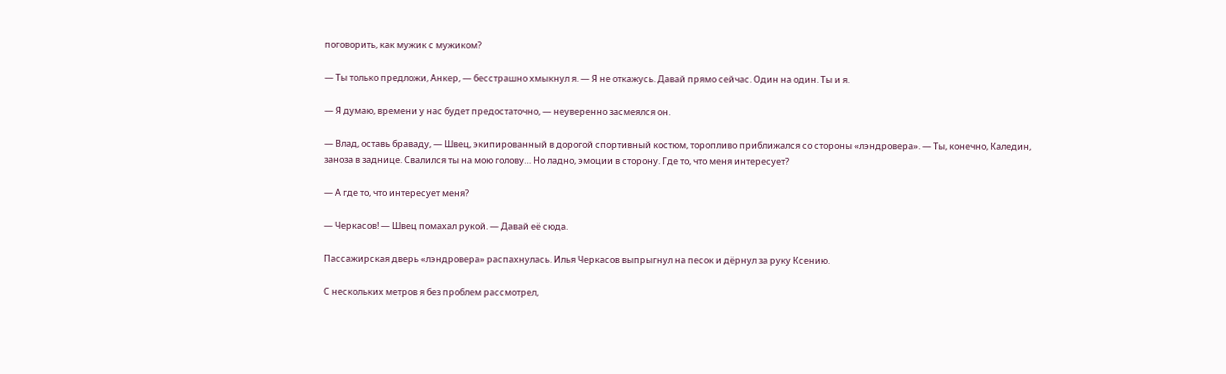поговорить, как мужик с мужиком?

— Ты только предложи, Анкер, — бесстрашно хмыкнул я. — Я не откажусь. Давай прямо сейчас. Один на один. Ты и я.

— Я думаю, времени у нас будет предостаточно, — неуверенно засмеялся он.

— Влад, оставь браваду, — Швец, экипированный в дорогой спортивный костюм, торопливо приближался со стороны «лэндровера». — Ты, конечно, Каледин, заноза в заднице. Свалился ты на мою голову… Но ладно, эмоции в сторону. Где то, что меня интересует?

— А где то, что интересует меня?

— Черкасов! — Швец помахал рукой. — Давай её сюда.

Пассажирская дверь «лэндровера» распахнулась. Илья Черкасов выпрыгнул на песок и дёрнул за руку Ксению.

С нескольких метров я без проблем рассмотрел,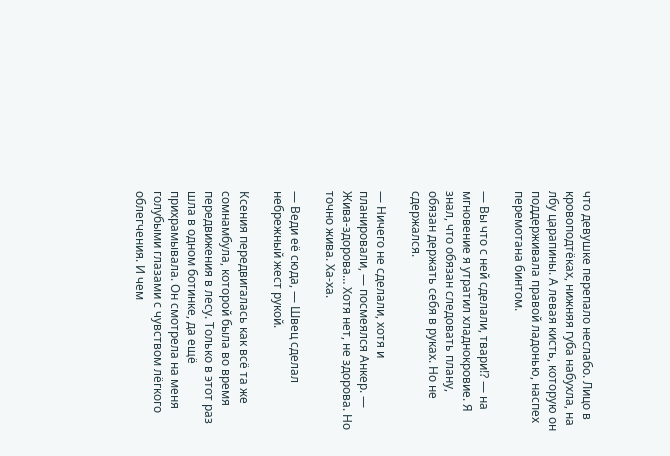что девушке перепало неслабо. Лицо в кровоподтёках, нижняя губа набухла, на лбу царапины. А левая кисть, которую он поддерживала правой ладонью, наспех перемотана бинтом.

— Вы что с ней сделали, твари!? — на мгновение я утратил хладнокровие. Я знал, что обязан следовать плану, обязан держать себя в руках. Но не сдержался.

— Ничего не сделали, хотя и планировали, — посмеялся Анкер. — Жива-здорова… Хотя нет, не здорова. Но точно жива. Ха-ха.

— Веди её сюда, — Швец сделал небрежный жест рукой.

Ксения передвигалась как всё та же сомнамбула, которой была во время передвижения в лесу. Только в этот раз шла в одном ботинке, да ещё прихрамывала. Он смотрела на меня голубыми глазами с чувством лёгкого облегчения. И чем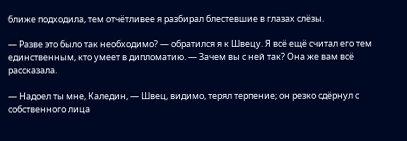ближе подходила, тем отчётливее я разбирал блестевшие в глазах слёзы.

— Разве это было так необходимо? — обратился я к Швецу. Я всё ещё считал его тем единственным, кто умеет в дипломатию. — Зачем вы с ней так? Она же вам всё рассказала.

— Надоел ты мне, Каледин, — Швец, видимо, терял терпение; он резко сдёрнул с собственного лица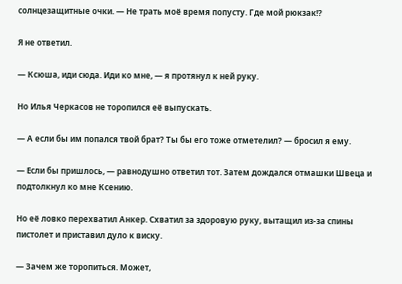солнцезащитные очки. — Не трать моё время попусту. Где мой рюкзак!?

Я не ответил.

— Ксюша, иди сюда. Иди ко мне, — я протянул к ней руку.

Но Илья Черкасов не торопился её выпускать.

— А если бы им попался твой брат? Ты бы его тоже отметелил? — бросил я ему.

— Если бы пришлось, — равнодушно ответил тот. Затем дождался отмашки Швеца и подтолкнул ко мне Ксению.

Но её ловко перехватил Анкер. Схватил за здоровую руку, вытащил из-за спины пистолет и приставил дуло к виску.

— Зачем же торопиться. Может,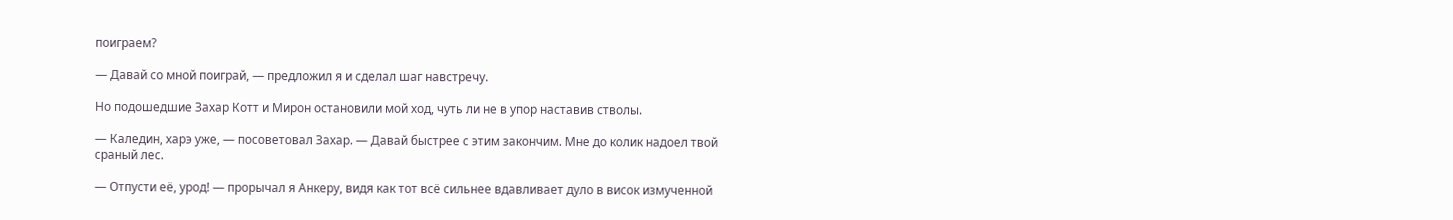поиграем?

— Давай со мной поиграй, — предложил я и сделал шаг навстречу.

Но подошедшие Захар Котт и Мирон остановили мой ход, чуть ли не в упор наставив стволы.

— Каледин, харэ уже, — посоветовал Захар. — Давай быстрее с этим закончим. Мне до колик надоел твой сраный лес.

— Отпусти её, урод! — прорычал я Анкеру, видя как тот всё сильнее вдавливает дуло в висок измученной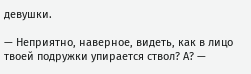девушки.

— Неприятно, наверное, видеть, как в лицо твоей подружки упирается ствол? А? —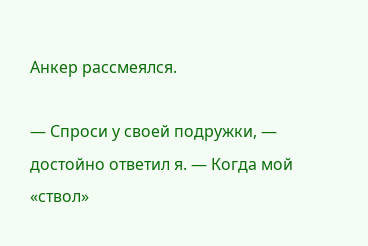Анкер рассмеялся.

— Спроси у своей подружки, — достойно ответил я. — Когда мой «ствол»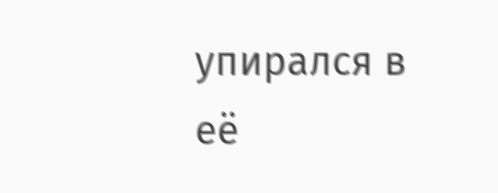упирался в её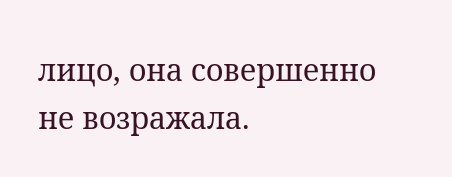лицо, она совершенно не возражала.